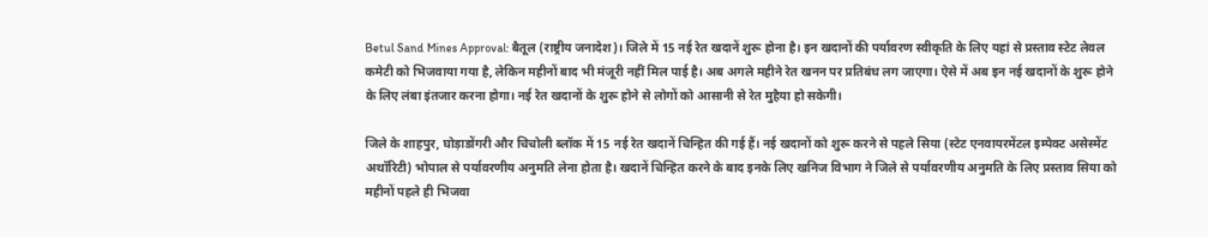Betul Sand Mines Approval: बैतूल (राष्ट्रीय जनादेश)। जिले में 15 नई रेत खदानें शुरू होना है। इन खदानों की पर्यावरण स्वीकृति के लिए यहां से प्रस्ताव स्टेट लेवल कमेटी को भिजवाया गया है, लेकिन महीनों बाद भी मंजूरी नहीं मिल पाई है। अब अगले महीने रेत खनन पर प्रतिबंध लग जाएगा। ऐसे में अब इन नई खदानों के शुरू होने के लिए लंबा इंतजार करना होगा। नई रेत खदानों के शुरू होने से लोगों को आसानी से रेत मुहैया हो सकेगी।

जिले के शाहपुर, घोड़ाडोंगरी और चिचोली ब्लॉक में 15 नई रेत खदानें चिन्हित की गई हैं। नई खदानों को शुरू करने से पहले सिया (स्टेट एनवायरमेंटल इम्पेक्ट असेस्मेंट अथॉरिटी) भोपाल से पर्यावरणीय अनुमति लेना होता है। खदानें चिन्हित करने के बाद इनके लिए खनिज विभाग ने जिले से पर्यावरणीय अनुमति के लिए प्रस्ताव सिया को महीनों पहले ही भिजवा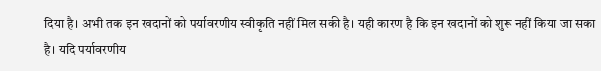दिया है। अभी तक इन खदानों को पर्यावरणीय स्वीकृति नहीं मिल सकी है। यही कारण है कि इन खदानों को शुरू नहीं किया जा सका है। यदि पर्यावरणीय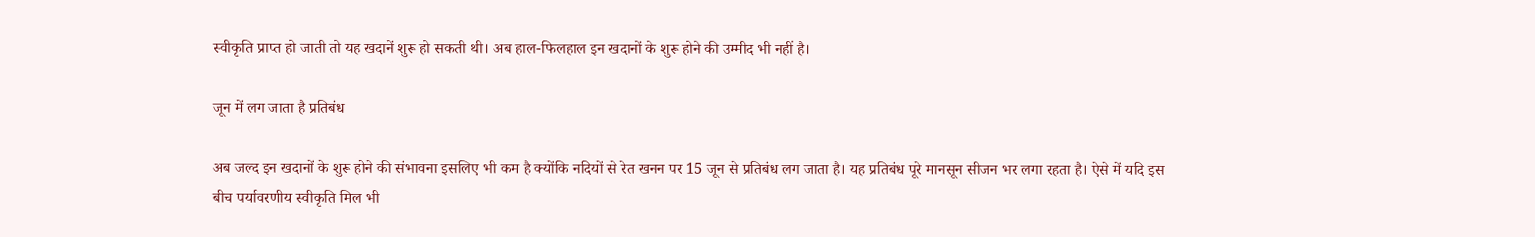स्वीकृति प्राप्त हो जाती तो यह खदानें शुरू हो सकती थी। अब हाल-फिलहाल इन खदानों के शुरू होने की उम्मीद भी नहीं है।

जून में लग जाता है प्रतिबंध

अब जल्द इन खदानों के शुरू होने की संभावना इसलिए भी कम है क्योंकि नदियों से रेत खनन पर 15 जून से प्रतिबंध लग जाता है। यह प्रतिबंध पूरे मानसून सीजन भर लगा रहता है। ऐसे में यदि इस बीच पर्यावरणीय स्वीकृति मिल भी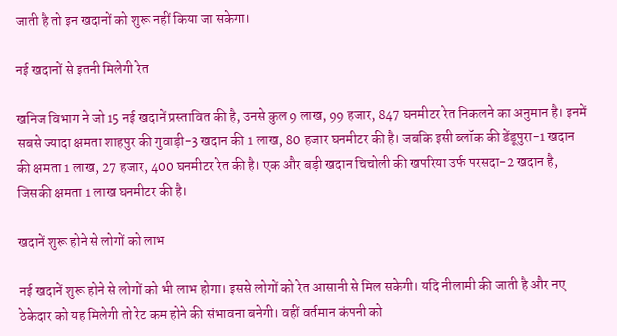जाती है तो इन खदानों को शुरू नहीं किया जा सकेगा।

नई खदानों से इतनी मिलेगी रेत

खनिज विभाग ने जो 15 नई खदानें प्रस्तावित की है, उनसे कुल 9 लाख, 99 हजार, 847 घनमीटर रेत निकलने का अनुमान है। इनमें सबसे ज्यादा क्षमता शाहपुर की गुवाड़ी-3 खदान की 1 लाख, 80 हजार घनमीटर की है। जबकि इसी ब्लॉक की डेंडूपुरा-1 खदान की क्षमता 1 लाख, 27 हजार, 400 घनमीटर रेत की है। एक और बड़ी खदान चिचोली की खपरिया उर्फ परसदा-2 खदान है, जिसकी क्षमता 1 लाख घनमीटर की है।

खदानें शुरू होने से लोगों को लाभ

नई खदानें शुरू होने से लोगों को भी लाभ होगा। इससे लोगों को रेत आसानी से मिल सकेगी। यदि नीलामी की जाती है और नए ठेकेदार को यह मिलेगी तो रेट कम होने की संभावना बनेगी। वहीं वर्तमान कंपनी को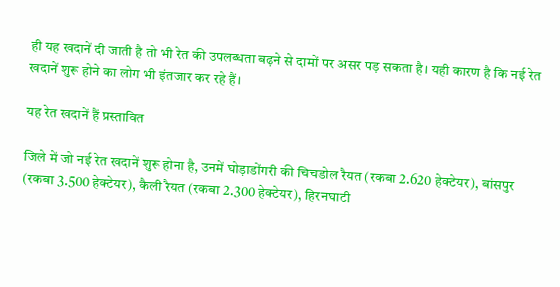ही यह खदानें दी जाती है तो भी रेत की उपलब्धता बढ़ने से दामों पर असर पड़ सकता है। यही कारण है कि नई रेत खदानें शुरू होने का लोग भी इंतजार कर रहे हैं।

यह रेत खदानें हैं प्रस्तावित

जिले में जो नई रेत खदानें शुरू होना है, उनमें घोड़ाडोंगरी की चिचडोल रैयत (रकबा 2.620 हेक्टेयर), बांसपुर (रकबा 3.500 हेक्टेयर), कैली रैयत (रकबा 2.300 हेक्टेयर), हिरनघाटी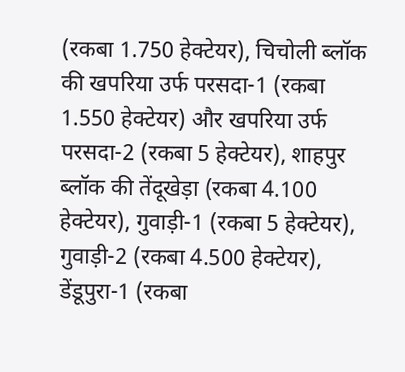(रकबा 1.750 हेक्टेयर), चिचोली ब्लॉक की खपरिया उर्फ परसदा-1 (रकबा 1.550 हेक्टेयर) और खपरिया उर्फ परसदा-2 (रकबा 5 हेक्टेयर), शाहपुर ब्लॉक की तेंदूखेड़ा (रकबा 4.100 हेक्टेयर), गुवाड़ी-1 (रकबा 5 हेक्टेयर), गुवाड़ी-2 (रकबा 4.500 हेक्टेयर), डेंडूपुरा-1 (रकबा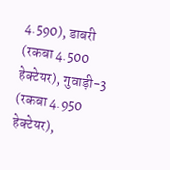4.590), डाबरी (रकबा 4.500 हेक्टेयर), गुवाड़ी-3 (रकबा 4.950 हेक्टेयर),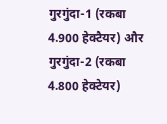गुरगुंदा-1 (रकबा 4.900 हेक्टैयर) और गुरगुंदा-2 (रकबा 4.800 हेक्टेयर)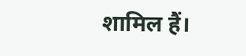शामिल हैं।